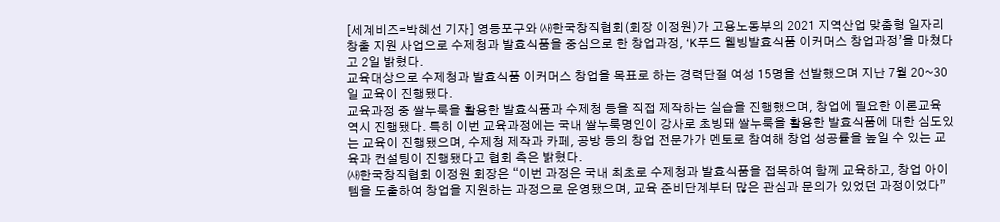[세계비즈=박혜선 기자] 영등포구와 ㈔한국창직협회(회장 이정원)가 고용노동부의 2021 지역산업 맞춤형 일자리 창출 지원 사업으로 수제청과 발효식품을 중심으로 한 창업과정, ‘K푸드 웰빙발효식품 이커머스 창업과정’을 마쳤다고 2일 밝혔다.
교육대상으로 수제청과 발효식품 이커머스 창업을 목표로 하는 경력단절 여성 15명을 선발했으며 지난 7월 20~30일 교육이 진행됐다.
교육과정 중 쌀누룩을 활용한 발효식품과 수제청 등을 직접 제작하는 실습을 진행했으며, 창업에 필요한 이론교육 역시 진행됐다. 특히 이번 교육과정에는 국내 쌀누룩명인이 강사로 초빙돼 쌀누룩을 활용한 발효식품에 대한 심도있는 교육이 진행됐으며, 수제청 제작과 카페, 공방 등의 창업 전문가가 멘토로 참여해 창업 성공률을 높일 수 있는 교육과 컨설팅이 진행됐다고 협회 측은 밝혔다.
㈔한국창직협회 이정원 회장은 “이번 과정은 국내 최초로 수제청과 발효식품을 접목하여 함께 교육하고, 창업 아이템을 도출하여 창업을 지원하는 과정으로 운영됐으며, 교육 준비단계부터 많은 관심과 문의가 있었던 과정이었다”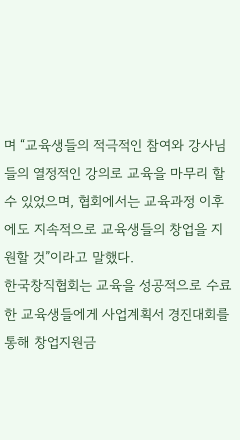며 “교육생들의 적극적인 참여와 강사님들의 열정적인 강의로 교육을 마무리 할 수 있었으며, 협회에서는 교육과정 이후에도 지속적으로 교육생들의 창업을 지원할 것”이라고 말했다.
한국창직협회는 교육을 성공적으로 수료한 교육생들에게 사업계획서 경진대회를 통해 창업지원금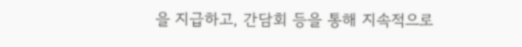을 지급하고, 간담회 등을 통해 지속적으로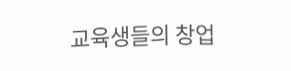교육생들의 창업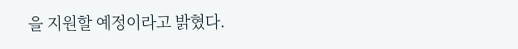을 지원할 예정이라고 밝혔다.